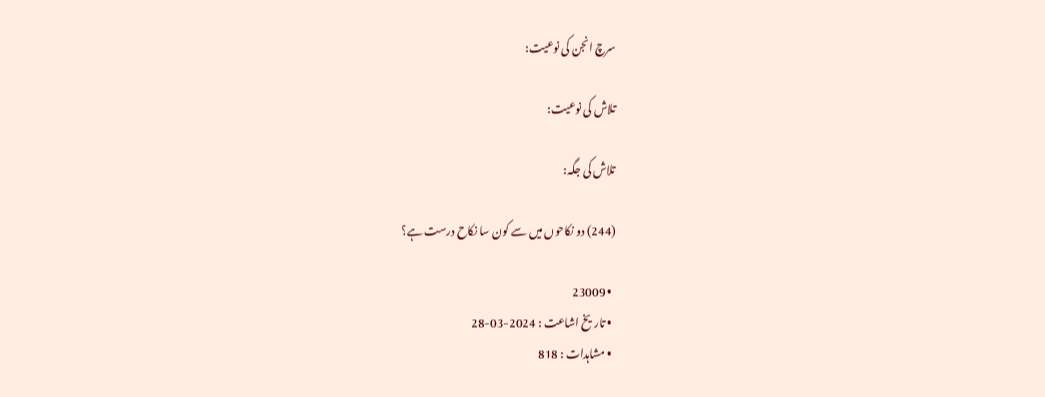سرچ انجن کی نوعیت:

تلاش کی نوعیت:

تلاش کی جگہ:

(244) دو نکاحوں میں سے کون سا نکاح درست ہے؟

  • 23009
  • تاریخ اشاعت : 2024-03-28
  • مشاہدات : 818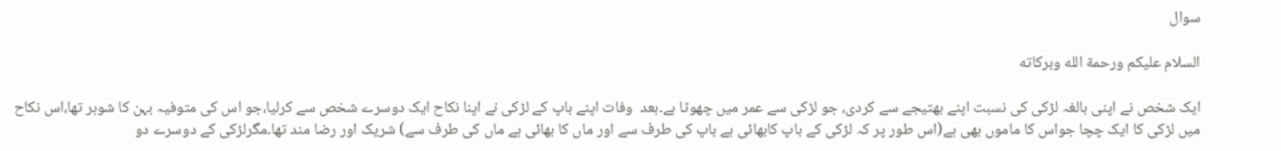سوال

السلام عليكم ورحمة الله وبركاته

ایک شخص نے اپنی بالغہ لڑکی کی نسبت اپنے بھتیجے سے کردی، جو لڑکی سے عمر میں چھوٹا ہے۔بعد  وفات اپنے باپ کے لڑکی نے اپنا نکاح ایک دوسرے شخص سے کرلیا،جو اس کی متوفیہ بہن کا شوہر تھا،اس نکاح میں لڑکی کا ایک چچا جواس کا ماموں بھی ہے(اس طور پر کہ لڑکی کے باپ کابھائی ہے باپ کی طرف سے اور ماں کا بھائی ہے ماں کی طرف سے) شریک اور رضا مند تھا۔مگرلڑکی کے دوسرے دو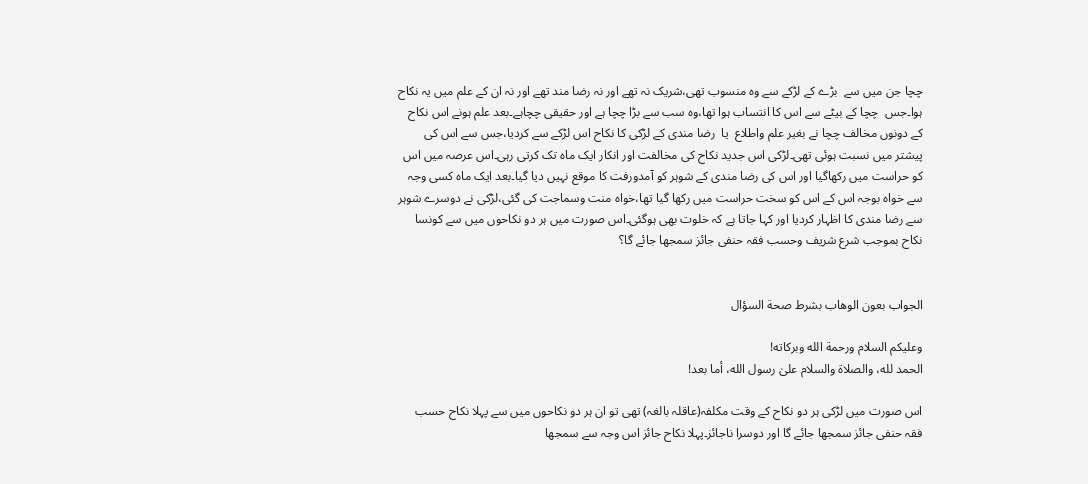چچا جن میں سے  بڑے کے لڑکے سے وہ منسوب تھی،شریک نہ تھے اور نہ رضا مند تھے اور نہ ان کے علم میں یہ نکاح ہوا۔جس  چچا کے بیٹے سے اس کا انتساب ہوا تھا،وہ سب سے بڑا چچا ہے اور حقیقی چچاہے۔بعد علم ہونے اس نکاح کے دونوں مخالف چچا نے بغیر علم واطلاع  یا  رضا مندی کے لڑکی کا نکاح اس لڑکے سے کردیا،جس سے اس کی پیشتر میں نسبت ہوئی تھی۔لڑکی اس جدید نکاح کی مخالفت اور انکار ایک ماہ تک کرتی رہی۔اس عرصہ میں اس کو حراست میں رکھاگیا اور اس کی رضا مندی کے شوہر کو آمدورفت کا موقع نہیں دیا گیا۔بعد ایک ماہ کسی وجہ سے خواہ بوجہ اس کے اس کو سخت حراست میں رکھا گیا تھا،خواہ منت وسماجت کی گئی،لڑکی نے دوسرے شوہر سے رضا مندی کا اظہار کردیا اور کہا جاتا ہے کہ خلوت بھی ہوگئی۔اس صورت میں ہر دو نکاحوں میں سے کونسا نکاح بموجب شرع شریف وحسب فقہ حنفی جائز سمجھا جائے گا؟


الجواب بعون الوهاب بشرط صحة السؤال

وعلیکم السلام ورحمة الله وبرکاته!
الحمد لله، والصلاة والسلام علىٰ رسول الله، أما بعد!

اس صورت میں لڑکی ہر دو نکاح کے وقت مکلفہ(عاقلہ بالغہ) تھی تو ان ہر دو نکاحوں میں سے پہلا نکاح حسب فقہ حنفی جائز سمجھا جائے گا اور دوسرا ناجائز۔پہلا نکاح جائز اس وجہ سے سمجھا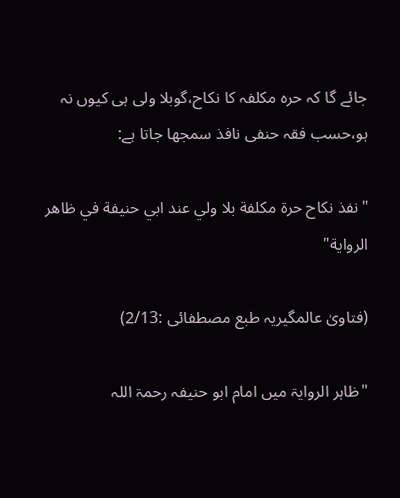جائے گا کہ حرہ مکلفہ کا نکاح،گوبلا ولی ہی کیوں نہ ہو،حسب فقہ حنفی نافذ سمجھا جاتا ہے:

"نفذ نكاح حرة مكلفة بلا ولي عند ابي حنيفة في ظاهر الرواية"

(فتاویٰ عالمگیریہ طبع مصطفائی :2/13)

"ظاہر الروایۃ میں امام ابو حنیفہ رحمۃ اللہ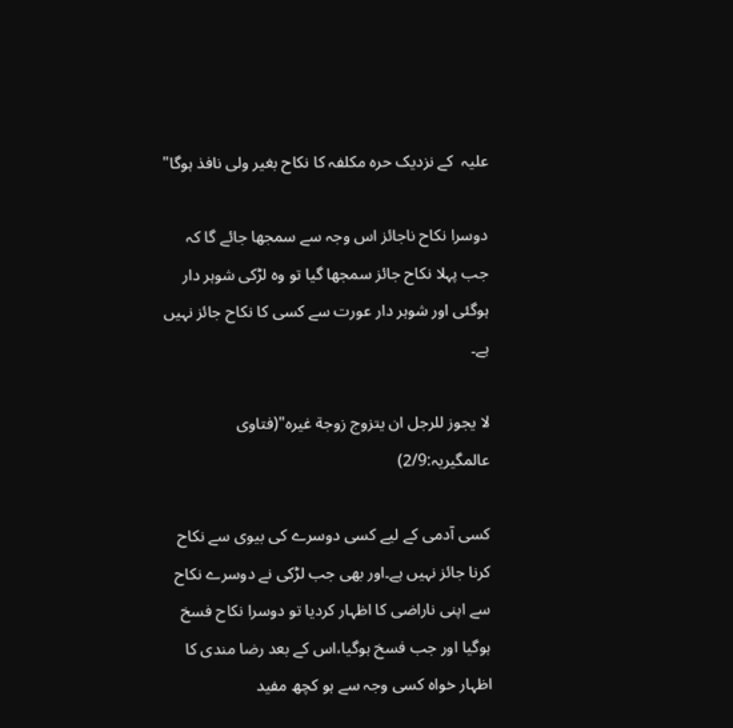علیہ  کے نزدیک حرہ مکلفہ کا نکاح بغیر ولی نافذ ہوگا"

دوسرا نکاح ناجائز اس وجہ سے سمجھا جائے گا کہ جب پہلا نکاح جائز سمجھا گیا تو وہ لڑکی شوہر دار ہوگئی اور شوہر دار عورت سے کسی کا نکاح جائز نہیں ہے۔

لا يجوز للرجل ان يتزوج زوجة غيره"(فتاوی عالمگیریہ:2/9)

کسی آدمی کے لیے کسی دوسرے کی بیوی سے نکاح کرنا جائز نہیں ہے۔اور بھی جب لڑکی نے دوسرے نکاح سے اپنی ناراضی کا اظہار کردیا تو دوسرا نکاح فسخ ہوگیا اور جب فسخ ہوگیا،اس کے بعد رضا مندی کا اظہار خواہ کسی وجہ سے ہو کچھ مفید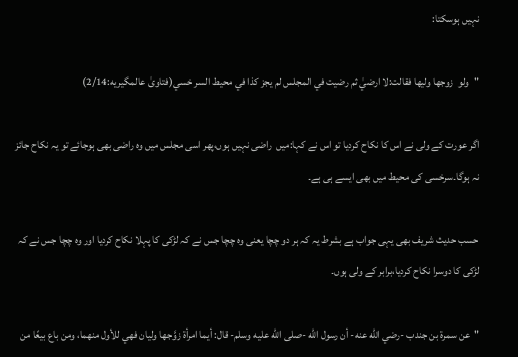نہیں ہوسکتا:

"ولو  زوجها وليها فقالت:لا ارضيٰ ثم رضيت في المجلس لم يجز كذا في محيط السر خسي(فتاویٰ عالمگیریه:2/14)

اگر عورت کے ولی نے اس کا نکاح کردیا تو اس نے کہا:میں  راضی نہیں ہوں،پھر اسی مجلس میں وہ راضی بھی ہوجائے تو یہ نکاح جائز نہ ہوگا۔سرخسی کی محیط میں بھی ایسے ہی ہے۔

حسب حدیث شریف بھی یہی جواب ہے بشرط یہ کہ ہر دو چچا یعنی وہ چچا جس نے کہ لڑکی کا پہلا نکاح کردیا اور وہ چچا جس نے کہ لڑکی کا دوسرا نکاح کردیا،برابر کے ولی ہوں۔

"عن سمرة بن جندب -رضي الله عنه- أن رسول الله -صلى الله عليه وسلم- قال: أيما امرأة زوَّجها وليان فهي للأول منهما، ومن باع بيعًا من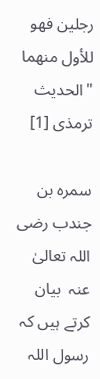رجلين فهو للأول منهما "الحدیث ترمذی [1]

سمرہ بن جندب رضی اللہ تعالیٰ عنہ  بیان کرتے ہیں کہ  رسول اللہ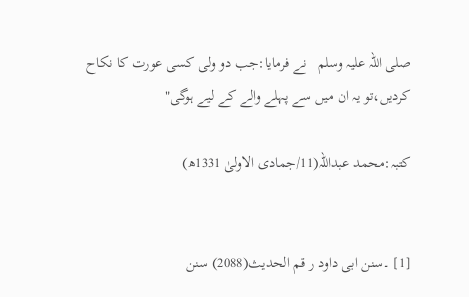صلی اللہ علیہ وسلم   نے فرمایا:جب دو ولی کسی عورت کا نکاح کردیں،تو یہ ان میں سے پہلے والے کے لیے ہوگی"

کتبہ:محمد عبداللہ(11/جمادی الاولیٰ 1331ھ)


[1] ۔سنن ابی داود ر قم الحدیث(2088) سنن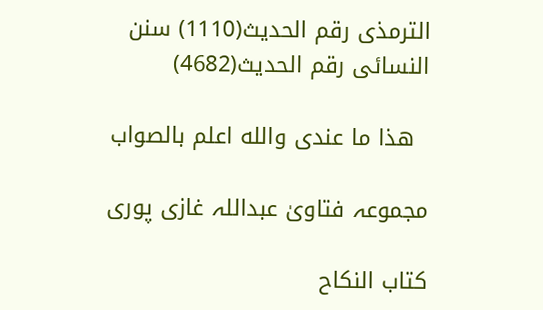الترمذی رقم الحدیث(1110) سنن النسائی رقم الحدیث(4682)

  ھذا ما عندی والله اعلم بالصواب

مجموعہ فتاویٰ عبداللہ غازی پوری

کتاب النکاح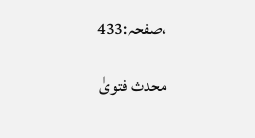،صفحہ:433

محدث فتویٰ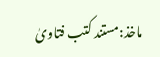ماخذ:مستند کتب فتاویٰ